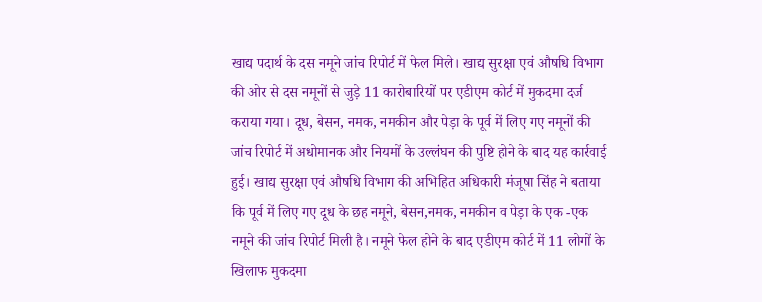खाद्य पदार्थ के दस नमूने जांच रिपोर्ट में फेल मिले। खाद्य सुरक्षा एवं औषधि विभाग की ओर से दस नमूनों से जुड़े 11 कारोबारियों पर एडीएम कोर्ट में मुकदमा दर्ज कराया गया। दूध, बेसन, नमक, नमकीन और पेड़ा के पूर्व में लिए गए नमूनों की जांच रिपोर्ट में अधोमानक और नियमों के उल्लंघन की पुष्टि होने के बाद यह कार्रवाई हुई। खाद्य सुरक्षा एवं औषधि विभाग की अभिहित अधिकारी मंजूषा सिंह ने बताया कि पूर्व में लिए गए दूध के छह नमूने, बेसन,नमक, नमकीन व पेड़ा के एक -एक नमूने की जांच रिपोर्ट मिली है। नमूने फेल होने के बाद एडीएम कोर्ट में 11 लोगों के खिलाफ मुकदमा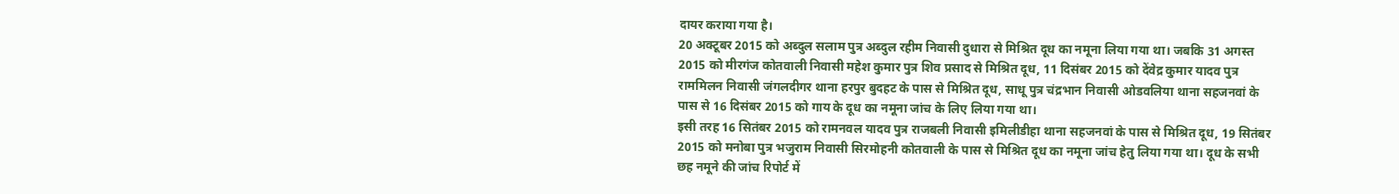दायर कराया गया है।
20 अक्टूबर 2015 को अब्दुल सलाम पुत्र अब्दुल रहीम निवासी दुधारा से मिश्रित दूध का नमूना लिया गया था। जबकि 31 अगस्त 2015 को मीरगंज कोतवाली निवासी महेश कुमार पुत्र शिव प्रसाद से मिश्रित दूध, 11 दिसंबर 2015 को देंवेद्र कुमार यादव पुत्र राममिलन निवासी जंगलदीगर थाना हरपुर बुदहट के पास से मिश्रित दूध, साधू पुत्र चंद्रभान निवासी ओडवलिया थाना सहजनवां के पास से 16 दिसंबर 2015 को गाय के दूध का नमूना जांच के लिए लिया गया था।
इसी तरह 16 सितंबर 2015 को रामनवल यादव पुत्र राजबली निवासी इमिलीडीहा थाना सहजनवां के पास से मिश्रित दूध, 19 सितंबर 2015 को मनोबा पुत्र भजुराम निवासी सिरमोहनी कोतवाली के पास से मिश्रित दूध का नमूना जांच हेतु लिया गया था। दूध के सभी छह नमूने की जांच रिपोर्ट में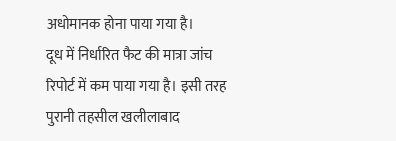अधोमानक होना पाया गया है।
दूध में निर्धारित फैट की मात्रा जांच रिपोर्ट में कम पाया गया है। इसी तरह पुरानी तहसील खलीलाबाद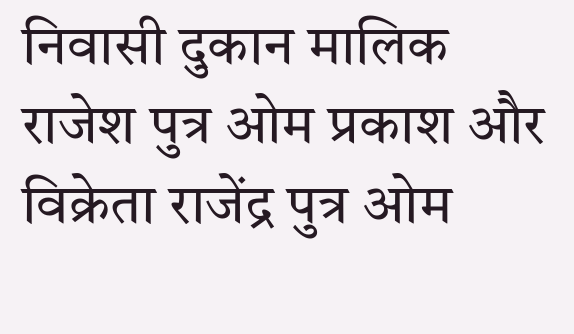निवासी दुकान मालिक राजेश पुत्र ओम प्रकाश और विक्रेता राजेंद्र पुत्र ओम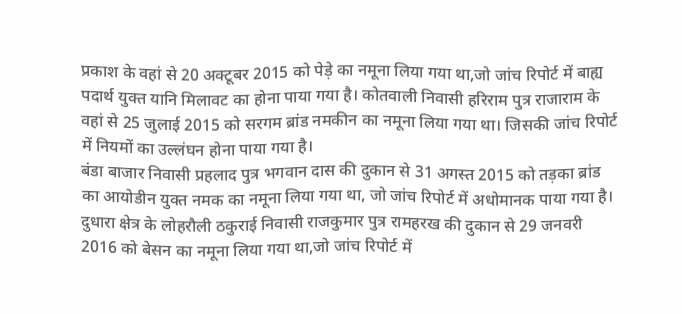प्रकाश के वहां से 20 अक्टूबर 2015 को पेड़े का नमूना लिया गया था,जो जांच रिपोर्ट में बाह्य पदार्थ युक्त यानि मिलावट का होना पाया गया है। कोतवाली निवासी हरिराम पुत्र राजाराम के वहां से 25 जुलाई 2015 को सरगम ब्रांड नमकीन का नमूना लिया गया था। जिसकी जांच रिपोर्ट में नियमों का उल्लंघन होना पाया गया है।
बंडा बाजार निवासी प्रहलाद पुत्र भगवान दास की दुकान से 31 अगस्त 2015 को तड़का ब्रांड का आयोडीन युक्त नमक का नमूना लिया गया था, जो जांच रिपोर्ट में अधोमानक पाया गया है। दुधारा क्षेत्र के लोहरौली ठकुराई निवासी राजकुमार पुत्र रामहरख की दुकान से 29 जनवरी 2016 को बेसन का नमूना लिया गया था,जो जांच रिपोर्ट में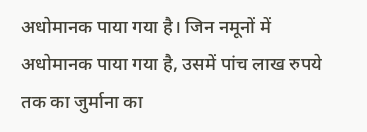अधोमानक पाया गया है। जिन नमूनों में अधोमानक पाया गया है, उसमें पांच लाख रुपये तक का जुर्माना का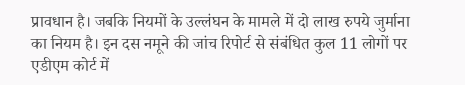प्रावधान है। जबकि नियमों के उल्लंघन के मामले में दो लाख रुपये जुर्माना का नियम है। इन दस नमूने की जांच रिपोर्ट से संबंधित कुल 11 लोगों पर एडीएम कोर्ट में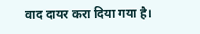वाद दायर करा दिया गया है।